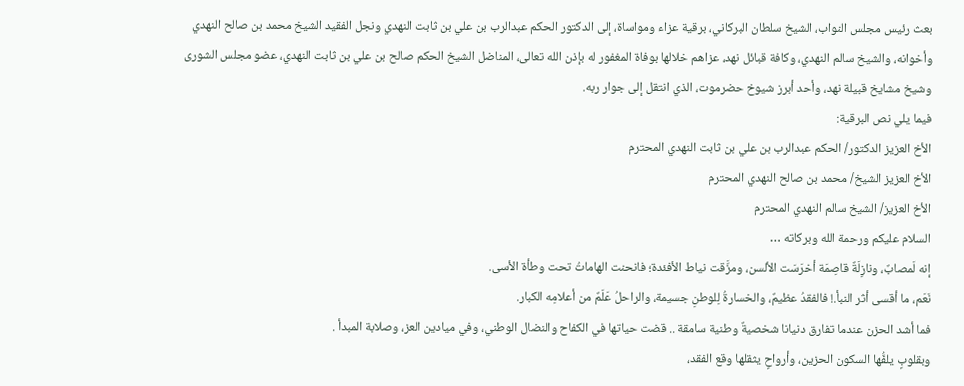بعث رئيس مجلس النواب، الشيخ سلطان البركاني، برقية عزاء ومواساة، إلى الدكتور الحكم عبدالرب بن علي بن ثابت النهدي ونجل الفقيد الشيخ محمد بن صالح النهدي وأخوانه، والشيخ سالم النهدي، وكافة قبائل نهد، عزاهم خلالها بوفاة المغفور له بإذن الله تعالى، المناضل الشيخ الحكم صالح بن علي بن ثابت النهدي، عضو مجلس الشورى وشيخ مشايخ قبيلة نهد، وأحد أبرز شيوخ حضرموت، الذي انتقل إلى جوار ربه.
فيما يلي نص البرقية:
الأخ العزيز الدكتور/ الحكم عبدالرب بن علي بن ثابت النهدي المحترم
الأخ العزيز الشيخ/ محمد بن صالح النهدي المحترم
الأخ العزيز/ الشيخ سالم النهدي المحترم
السلام عليكم ورحمة الله وبركاته …
إنه لَمصابٌ، ونازِلَةٌ قاصِمَة أخرَسَت الألسن، ومزَّقت نياط الأفئدة؛ فانحنت الهاماتُ تحت وطأة الأسى.
نَعَم، ما أقسى أثر النبأ.! فالفقدُ عظيمٌ، والخسارةُ لِلوطنِ جسيمة، والراحلُ عَلَمٌ من أعلامِه الكبار.
فما أشد الحزن عندما تفارق دنيانا شخصيةٌ وطنية سامقة .. قضت حياتها في الكفاح والنضال الوطني، وفي ميادين العز، وصلابة المبدأ .
وبقلوبٍ يلفُّها السكون الحزين، وأرواحٍ يثقلها وقع الفقد،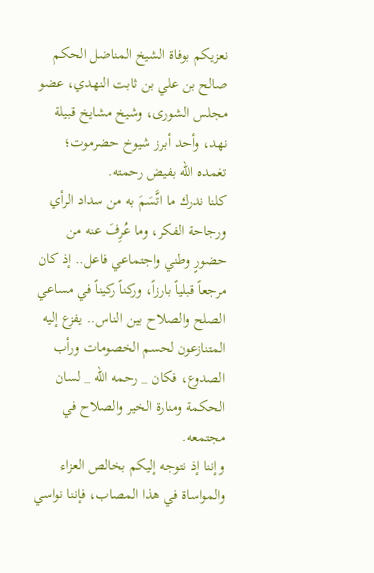نعزيكم بوفاة الشيخ المناضل الحكم صالح بن علي بن ثابت النهدي، عضو مجلس الشورى، وشيخ مشايخ قبيلة نهد، وأحد أبرز شيوخ حضرموت؛ تغمده الله بفيض رحمته.
كلنا ندرك ما اتَّسَمَ به من سداد الرأي ورجاحة الفكر، وما عُرِفَ عنه من حضورٍ وطني واجتماعي فاعل.. إذ كان مرجعاً قبلياً بارزاً، وركناً ركيناً في مساعي الصلح والصلاح بين الناس.. يفزع إليه المتنازعون لحسم الخصومات ورأب الصدوع، فكان _ رحمه الله _ لسان الحكمة ومنارة الخير والصلاح في مجتمعه.
وإننا إذ نتوجه إليكم بخالص العزاء والمواساة في هذا المصاب، فإننا نواسي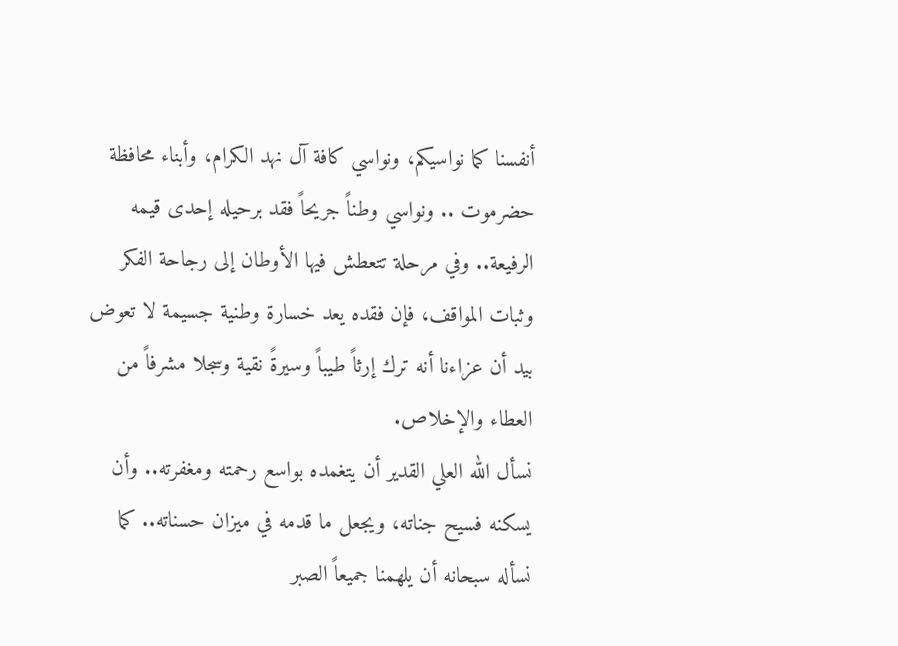أنفسنا كما نواسيكم، ونواسي كافة آل نهد الكرام، وأبناء محافظة حضرموت .. ونواسي وطناً جريحاً فقد برحيله إحدى قيمه الرفيعة.. وفي مرحلة تتعطش فيها الأوطان إلى رجاحة الفكر وثبات المواقف، فإن فقده يعد خسارة وطنية جسيمة لا تعوض بيد أن عزاءنا أنه ترك إرثاً طيباً وسيرةً نقية وسجلا مشرفاً من العطاء والإخلاص.
نسأل الله العلي القدير أن يتغمده بواسع رحمته ومغفرته.. وأن يسكنه فسيح جناته، ويجعل ما قدمه في ميزان حسناته.. كما نسأله سبحانه أن يلهمنا جميعاً الصبر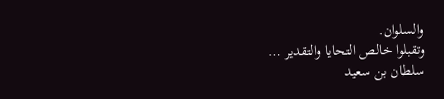والسلوان.
وتقبلوا خالص التحايا والتقدير …
سلطان بن سعيد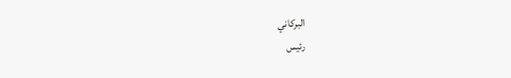البركاني
رئيس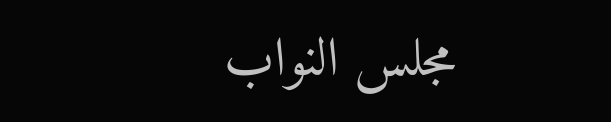مجلس النواب